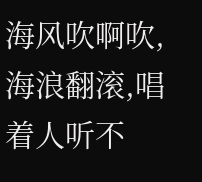海风吹啊吹,海浪翻滚,唱着人听不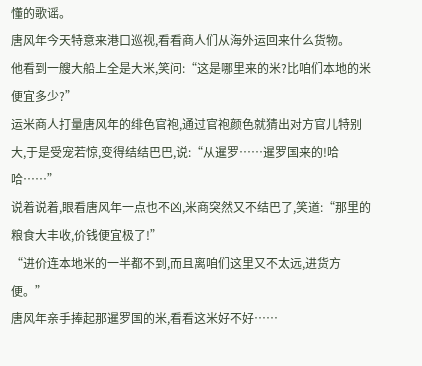懂的歌谣。
唐风年今天特意来港口巡视,看看商人们从海外运回来什么货物。
他看到一艘大船上全是大米,笑问:“这是哪里来的米?比咱们本地的米便宜多少?”
运米商人打量唐风年的绯色官袍,通过官袍颜色就猜出对方官儿特别大,于是受宠若惊,变得结结巴巴,说:“从暹罗……暹罗国来的!哈哈……”
说着说着,眼看唐风年一点也不凶,米商突然又不结巴了,笑道:“那里的粮食大丰收,价钱便宜极了!”
“进价连本地米的一半都不到,而且离咱们这里又不太远,进货方便。”
唐风年亲手捧起那暹罗国的米,看看这米好不好……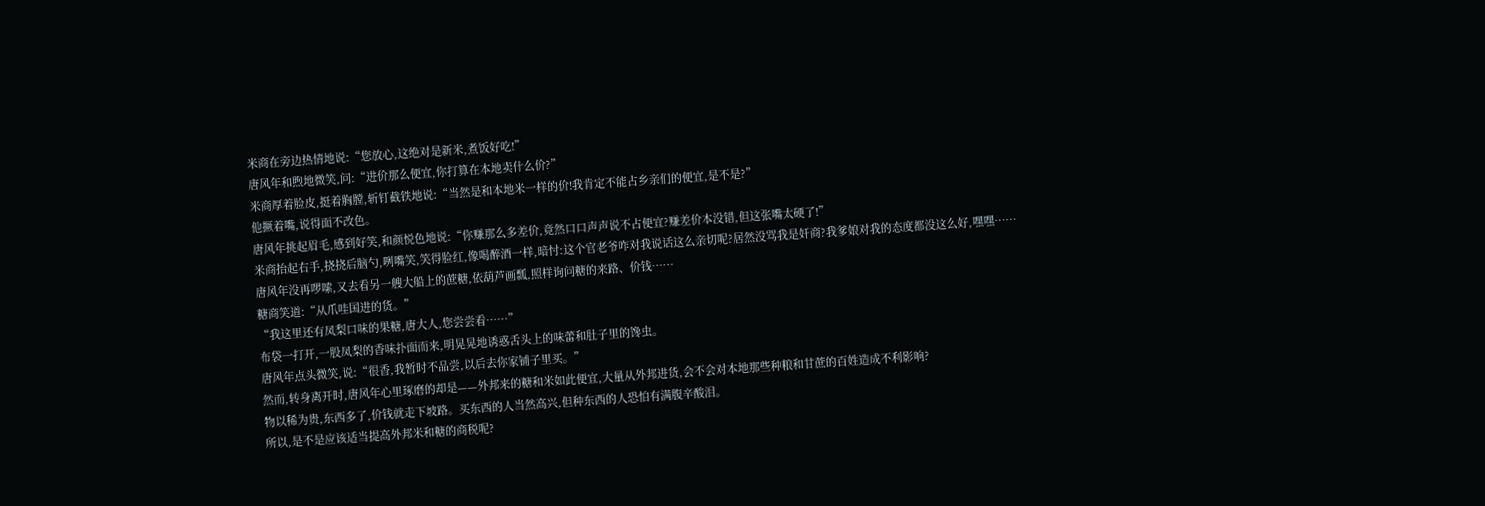米商在旁边热情地说:“您放心,这绝对是新米,煮饭好吃!”
唐风年和煦地微笑,问:“进价那么便宜,你打算在本地卖什么价?”
米商厚着脸皮,挺着胸膛,斩钉截铁地说:“当然是和本地米一样的价!我肯定不能占乡亲们的便宜,是不是?”
他撅着嘴,说得面不改色。
唐风年挑起眉毛,感到好笑,和颜悦色地说:“你赚那么多差价,竟然口口声声说不占便宜?赚差价本没错,但这张嘴太硬了!”
米商抬起右手,挠挠后脑勺,咧嘴笑,笑得脸红,像喝醉酒一样,暗忖:这个官老爷咋对我说话这么亲切呢?居然没骂我是奸商?我爹娘对我的态度都没这么好,嘿嘿……
唐风年没再啰嗦,又去看另一艘大船上的蔗糖,依葫芦画瓢,照样询问糖的来路、价钱……
糖商笑道:“从爪哇国进的货。”
“我这里还有凤梨口味的果糖,唐大人,您尝尝看……”
布袋一打开,一股凤梨的香味扑面而来,明晃晃地诱惑舌头上的味蕾和肚子里的馋虫。
唐风年点头微笑,说:“很香,我暂时不品尝,以后去你家铺子里买。”
然而,转身离开时,唐风年心里琢磨的却是——外邦来的糖和米如此便宜,大量从外邦进货,会不会对本地那些种粮和甘蔗的百姓造成不利影响?
物以稀为贵,东西多了,价钱就走下坡路。买东西的人当然高兴,但种东西的人恐怕有满腹辛酸泪。
所以,是不是应该适当提高外邦米和糖的商税呢?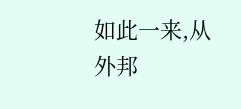如此一来,从外邦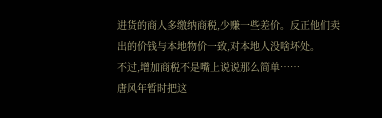进货的商人多缴纳商税,少赚一些差价。反正他们卖出的价钱与本地物价一致,对本地人没啥坏处。
不过,增加商税不是嘴上说说那么简单……
唐风年暂时把这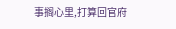事搁心里,打算回官府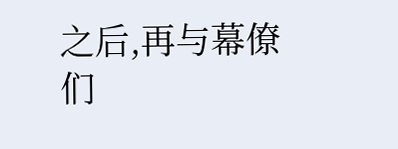之后,再与幕僚们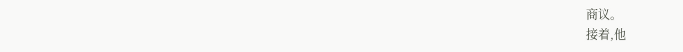商议。
接着,他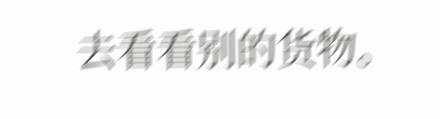去看看别的货物。